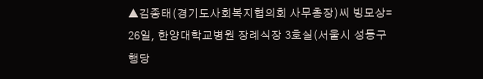▲김종태(경기도사회복지협의회 사무총장)씨 빙모상= 26일, 한양대학교병원 장례식장 3호실(서울시 성동구 행당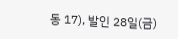동 17), 발인 28일(금)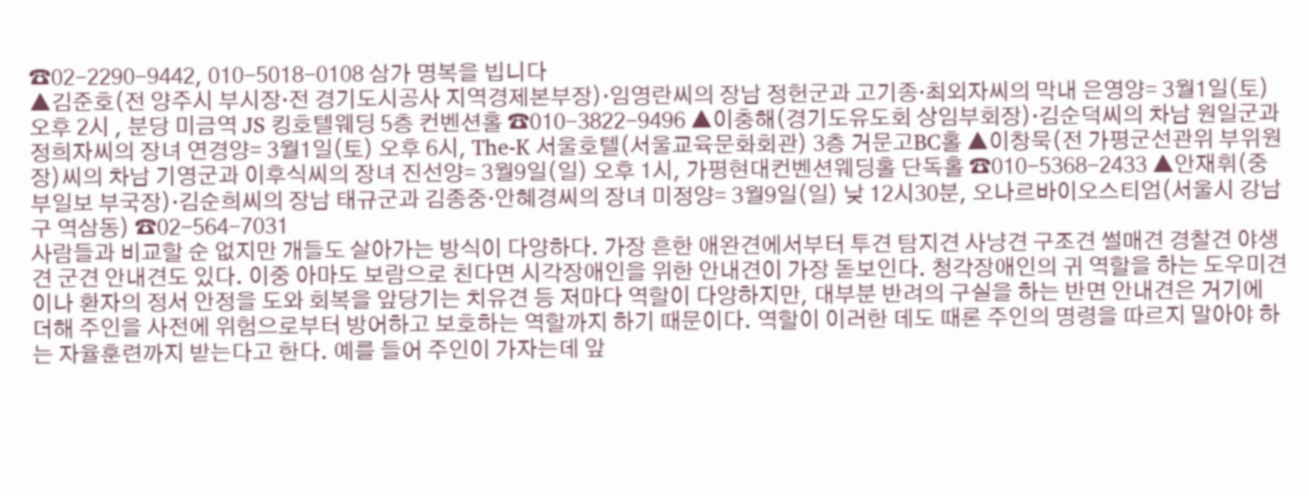☎02-2290-9442, 010-5018-0108 삼가 명복을 빕니다
▲김준호(전 양주시 부시장·전 경기도시공사 지역경제본부장)·임영란씨의 장남 정헌군과 고기종·최외자씨의 막내 은영양= 3월1일(토) 오후 2시 , 분당 미금역 JS 킹호텔웨딩 5층 컨벤션홀 ☎010-3822-9496 ▲이충해(경기도유도회 상임부회장)·김순덕씨의 차남 원일군과 정희자씨의 장녀 연경양= 3월1일(토) 오후 6시, The-K 서울호텔(서울교육문화회관) 3층 거문고BC홀 ▲이창묵(전 가평군선관위 부위원장)씨의 차남 기영군과 이후식씨의 장녀 진선양= 3월9일(일) 오후 1시, 가평현대컨벤션웨딩홀 단독홀 ☎010-5368-2433 ▲안재휘(중부일보 부국장)·김순희씨의 장남 태규군과 김종중·안혜경씨의 장녀 미정양= 3월9일(일) 낮 12시30분, 오나르바이오스티엄(서울시 강남구 역삼동) ☎02-564-7031
사람들과 비교할 순 없지만 개들도 살아가는 방식이 다양하다. 가장 흔한 애완견에서부터 투견 탐지견 사냥견 구조견 썰매견 경찰견 야생견 군견 안내견도 있다. 이중 아마도 보람으로 친다면 시각장애인을 위한 안내견이 가장 돋보인다. 청각장애인의 귀 역할을 하는 도우미견이나 환자의 정서 안정을 도와 회복을 앞당기는 치유견 등 저마다 역할이 다양하지만, 대부분 반려의 구실을 하는 반면 안내견은 거기에 더해 주인을 사전에 위험으로부터 방어하고 보호하는 역할까지 하기 때문이다. 역할이 이러한 데도 때론 주인의 명령을 따르지 말아야 하는 자율훈련까지 받는다고 한다. 예를 들어 주인이 가자는데 앞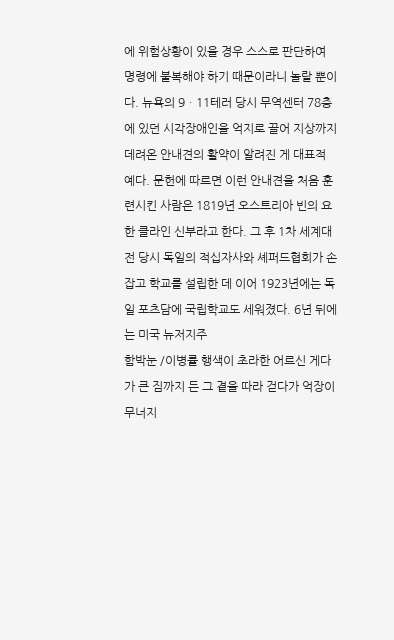에 위험상황이 있을 경우 스스로 판단하여 명령에 불복해야 하기 때문이라니 놀랄 뿐이다. 뉴욕의 9ㆍ11테러 당시 무역센터 78층에 있던 시각장애인을 억지로 끌어 지상까지 데려온 안내견의 활약이 알려진 게 대표적 예다. 문헌에 따르면 이런 안내견을 처음 훈련시킨 사람은 1819년 오스트리아 빈의 요한 클라인 신부라고 한다. 그 후 1차 세계대전 당시 독일의 적십자사와 셰퍼드협회가 손잡고 학교를 설립한 데 이어 1923년에는 독일 포츠담에 국립학교도 세워졌다. 6년 뒤에는 미국 뉴저지주
함박눈 /이병률 행색이 초라한 어르신 게다가 큰 짐까지 든 그 곁을 따라 걷다가 억장이 무너지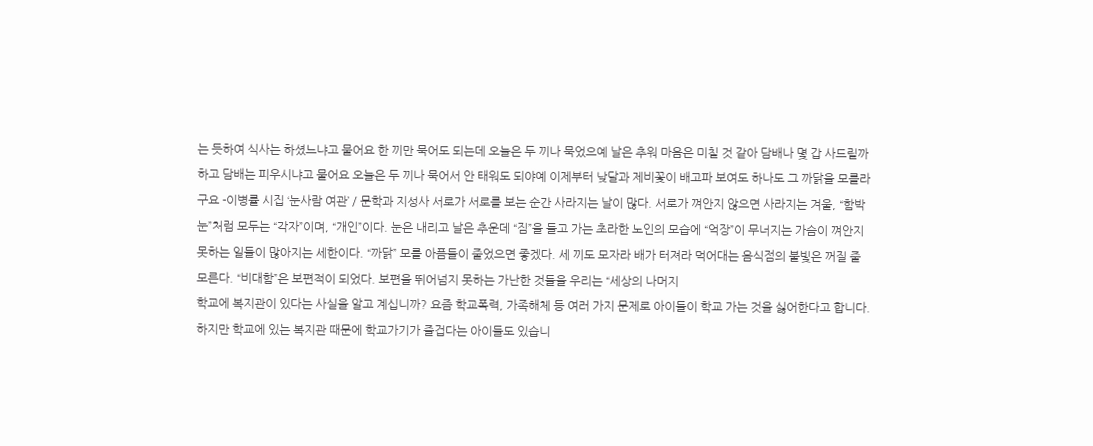는 듯하여 식사는 하셨느냐고 물어요 한 끼만 묵어도 되는데 오늘은 두 끼나 묵었으예 날은 추워 마음은 미칠 것 같아 담배나 몇 갑 사드릴까 하고 담배는 피우시냐고 물어요 오늘은 두 끼나 묵어서 안 태워도 되야예 이제부터 낮달과 제비꽃이 배고파 보여도 하나도 그 까닭을 모를라구요 -이병률 시집 ‘눈사람 여관’ / 문학과 지성사 서로가 서로를 보는 순간 사라지는 날이 많다. 서로가 껴안지 않으면 사라지는 겨울, “함박눈”처럼 모두는 “각자”이며, “개인”이다. 눈은 내리고 날은 추운데 “짐”을 들고 가는 초라한 노인의 모습에 “억장”이 무너지는 가슴이 껴안지 못하는 일들이 많아지는 세한이다. “까닭” 모를 아픔들이 줄었으면 좋겠다. 세 끼도 모자라 배가 터져라 먹어대는 음식점의 불빛은 꺼질 줄 모른다. “비대함”은 보편적이 되었다. 보편을 뛰어넘지 못하는 가난한 것들을 우리는 “세상의 나머지
학교에 복지관이 있다는 사실을 알고 계십니까? 요즘 학교폭력, 가족해체 등 여러 가지 문제로 아이들이 학교 가는 것을 싫어한다고 합니다. 하지만 학교에 있는 복지관 때문에 학교가기가 즐겁다는 아이들도 있습니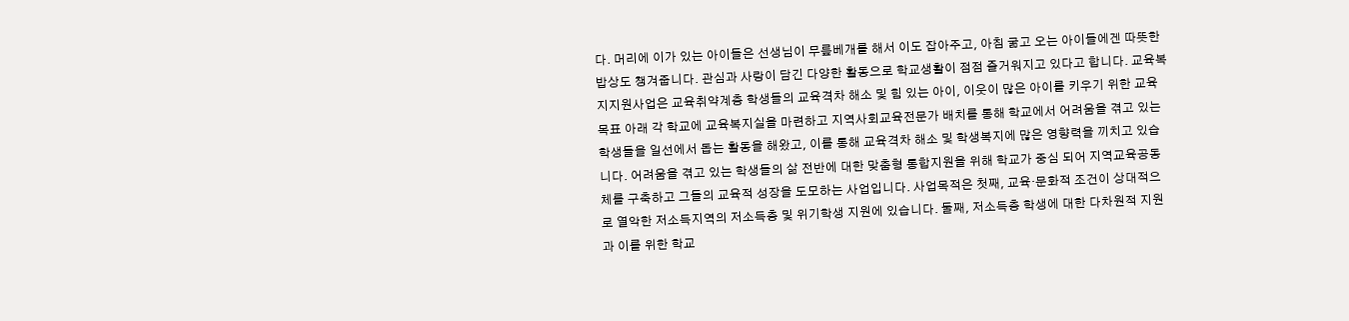다. 머리에 이가 있는 아이들은 선생님이 무릎베개를 해서 이도 잡아주고, 아침 굶고 오는 아이들에겐 따뜻한 밥상도 챙겨줍니다. 관심과 사랑이 담긴 다양한 활동으로 학교생활이 점점 즐거워지고 있다고 합니다. 교육복지지원사업은 교육취약계층 학생들의 교육격차 해소 및 힘 있는 아이, 이웃이 많은 아이를 키우기 위한 교육목표 아래 각 학교에 교육복지실을 마련하고 지역사회교육전문가 배치를 통해 학교에서 어려움을 겪고 있는 학생들을 일선에서 돕는 활동을 해왔고, 이를 통해 교육격차 해소 및 학생복지에 많은 영향력을 끼치고 있습니다. 어려움을 겪고 있는 학생들의 삶 전반에 대한 맞춤형 통합지원을 위해 학교가 중심 되어 지역교육공동체를 구축하고 그들의 교육적 성장을 도모하는 사업입니다. 사업목적은 첫째, 교육·문화적 조건이 상대적으로 열악한 저소득지역의 저소득층 및 위기학생 지원에 있습니다. 둘째, 저소득층 학생에 대한 다차원적 지원과 이를 위한 학교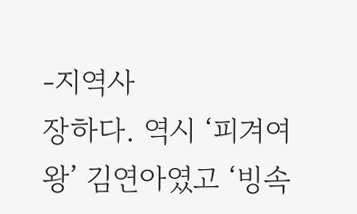-지역사
장하다. 역시 ‘피겨여왕’ 김연아였고 ‘빙속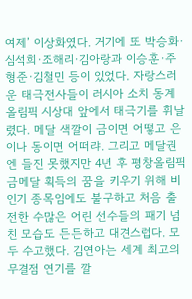여제’ 이상화였다. 거기에 또 박승화·심석희·조해리·김아랑과 이승훈·주형준·김철민 등이 있었다. 자랑스러운 태극전사들이 러시아 소치 동계올림픽 시상대 앞에서 태극기를 휘날렸다. 메달 색깔이 금이면 어떻고 은이나 동이면 어떠랴. 그리고 메달권엔 들진 못했지만 4년 후 평창올림픽 금메달 획득의 꿈을 키우기 위해 비인기 종목임에도 불구하고 처음 출전한 수많은 어린 선수들의 패기 넘친 모습도 든든하고 대견스럽다. 모두 수고했다. 김연아는 세계 최고의 무결점 연기를 깔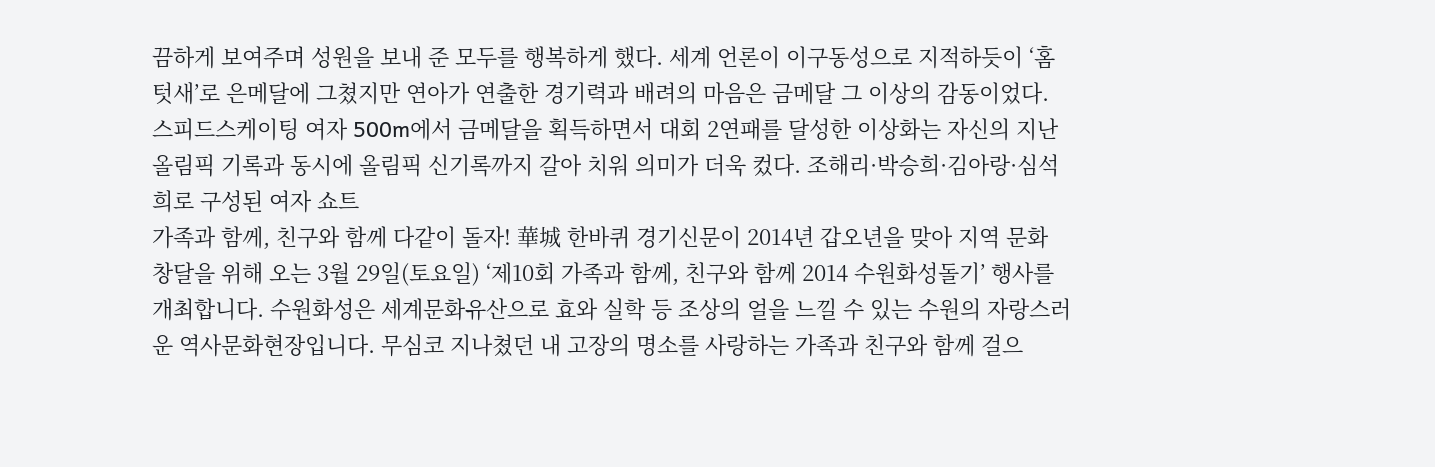끔하게 보여주며 성원을 보내 준 모두를 행복하게 했다. 세계 언론이 이구동성으로 지적하듯이 ‘홈 텃새’로 은메달에 그쳤지만 연아가 연출한 경기력과 배려의 마음은 금메달 그 이상의 감동이었다. 스피드스케이팅 여자 500m에서 금메달을 획득하면서 대회 2연패를 달성한 이상화는 자신의 지난 올림픽 기록과 동시에 올림픽 신기록까지 갈아 치워 의미가 더욱 컸다. 조해리·박승희·김아랑·심석희로 구성된 여자 쇼트
가족과 함께, 친구와 함께 다같이 돌자! 華城 한바퀴 경기신문이 2014년 갑오년을 맞아 지역 문화 창달을 위해 오는 3월 29일(토요일) ‘제10회 가족과 함께, 친구와 함께 2014 수원화성돌기’ 행사를 개최합니다. 수원화성은 세계문화유산으로 효와 실학 등 조상의 얼을 느낄 수 있는 수원의 자랑스러운 역사문화현장입니다. 무심코 지나쳤던 내 고장의 명소를 사랑하는 가족과 친구와 함께 걸으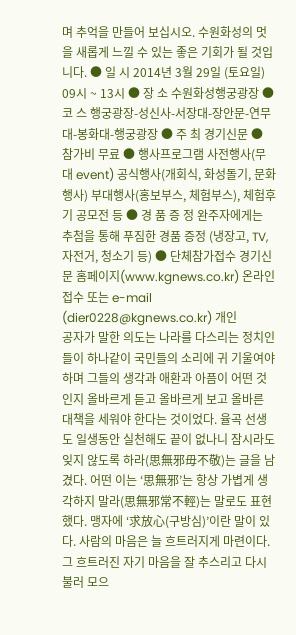며 추억을 만들어 보십시오. 수원화성의 멋을 새롭게 느낄 수 있는 좋은 기회가 될 것입니다. ● 일 시 2014년 3월 29일 (토요일) 09시 ~ 13시 ● 장 소 수원화성행궁광장 ● 코 스 행궁광장-성신사-서장대-장안문-연무대-봉화대-행궁광장 ● 주 최 경기신문 ● 참가비 무료 ● 행사프로그램 사전행사(무대 event) 공식행사(개회식, 화성돌기, 문화행사) 부대행사(홍보부스, 체험부스), 체험후기 공모전 등 ● 경 품 증 정 완주자에게는 추첨을 통해 푸짐한 경품 증정 (냉장고, TV, 자전거, 청소기 등) ● 단체참가접수 경기신문 홈페이지(www.kgnews.co.kr) 온라인 접수 또는 e-mail (dier0228@kgnews.co.kr) 개인
공자가 말한 의도는 나라를 다스리는 정치인들이 하나같이 국민들의 소리에 귀 기울여야 하며 그들의 생각과 애환과 아픔이 어떤 것인지 올바르게 듣고 올바르게 보고 올바른 대책을 세워야 한다는 것이었다. 율곡 선생도 일생동안 실천해도 끝이 없나니 잠시라도 잊지 않도록 하라(思無邪毋不敬)는 글을 남겼다. 어떤 이는 ‘思無邪’는 항상 가볍게 생각하지 말라(思無邪常不輕)는 말로도 표현했다. 맹자에 ‘求放心(구방심)’이란 말이 있다. 사람의 마음은 늘 흐트러지게 마련이다. 그 흐트러진 자기 마음을 잘 추스리고 다시 불러 모으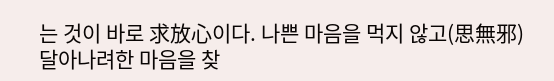는 것이 바로 求放心이다. 나쁜 마음을 먹지 않고(思無邪) 달아나려한 마음을 찾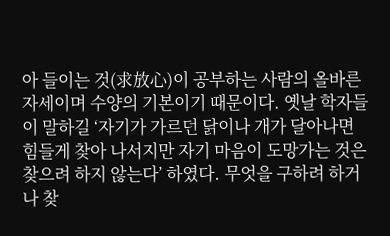아 들이는 것(求放心)이 공부하는 사람의 올바른 자세이며 수양의 기본이기 때문이다. 옛날 학자들이 말하길 ‘자기가 가르던 닭이나 개가 달아나면 힘들게 찾아 나서지만 자기 마음이 도망가는 것은 찾으려 하지 않는다’ 하였다. 무엇을 구하려 하거나 찾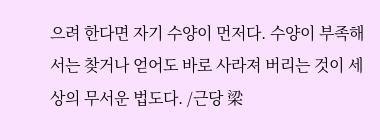으려 한다면 자기 수양이 먼저다. 수양이 부족해서는 찾거나 얻어도 바로 사라져 버리는 것이 세상의 무서운 법도다. /근당 梁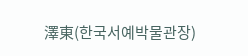澤東(한국서예박물관장)